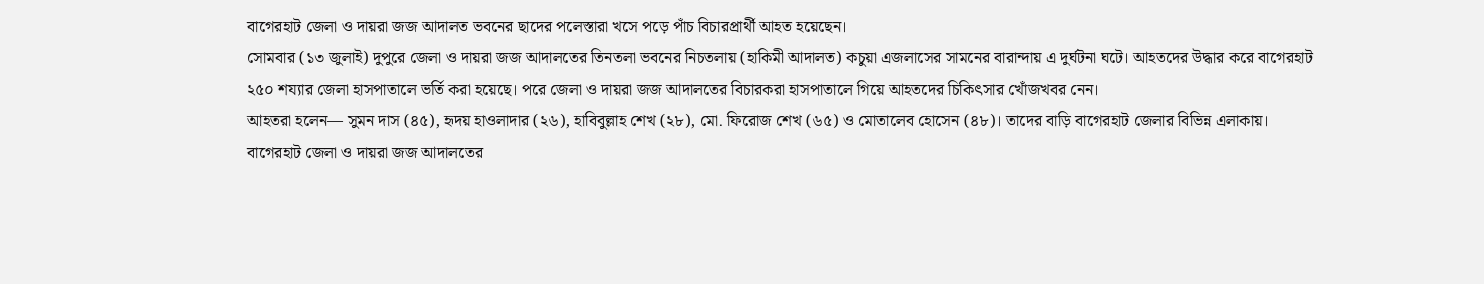বাগেরহাট জেলা ও দায়রা জজ আদালত ভবনের ছাদের পলেস্তারা খসে পড়ে পাঁচ বিচারপ্রার্থী আহত হয়েছেন।
সোমবার (১৩ জুলাই) দুপুরে জেলা ও দায়রা জজ আদালতের তিনতলা ভবনের নিচতলায় (হাকিমী আদালত) কচুয়া এজলাসের সামনের বারান্দায় এ দুর্ঘটনা ঘটে। আহতদের উদ্ধার করে বাগেরহাট ২৫০ শয্যার জেলা হাসপাতালে ভর্তি করা হয়েছে। পরে জেলা ও দায়রা জজ আদালতের বিচারকরা হাসপাতালে গিয়ে আহতদের চিকিৎসার খোঁজখবর নেন।
আহতরা হলেন— সুমন দাস (৪৫), হৃদয় হাওলাদার (২৬), হাবিবুল্লাহ শেখ (২৮), মো. ফিরোজ শেখ (৬৫) ও মোতালেব হোসেন (৪৮)। তাদের বাড়ি বাগেরহাট জেলার বিভিন্ন এলাকায়।
বাগেরহাট জেলা ও দায়রা জজ আদালতের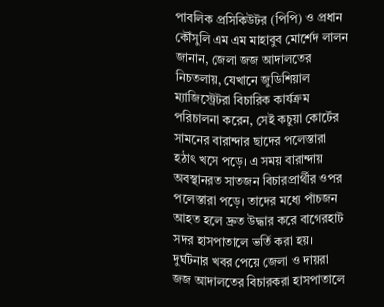পাবলিক প্রসিকিউটর (পিপি) ও প্রধান কৌঁসুলি এম এম মাহাবুব মোর্শেদ লালন জানান, জেলা জজ আদালতের নিচতলায়, যেখানে জুডিশিয়াল ম্যাজিস্ট্রেটরা বিচারিক কার্যক্রম পরিচালনা করেন, সেই কচুয়া কোর্টের সামনের বারান্দার ছাদের পলেস্তারা হঠাৎ খসে পড়ে। এ সময় বারান্দায় অবস্থানরত সাতজন বিচারপ্রার্থীর ওপর পলেস্তারা পড়ে। তাদের মধ্যে পাঁচজন আহত হলে দ্রুত উদ্ধার করে বাগেরহাট সদর হাসপাতালে ভর্তি করা হয়। দুর্ঘটনার খবর পেয়ে জেলা ও দায়রা জজ আদালতের বিচারকরা হাসপাতালে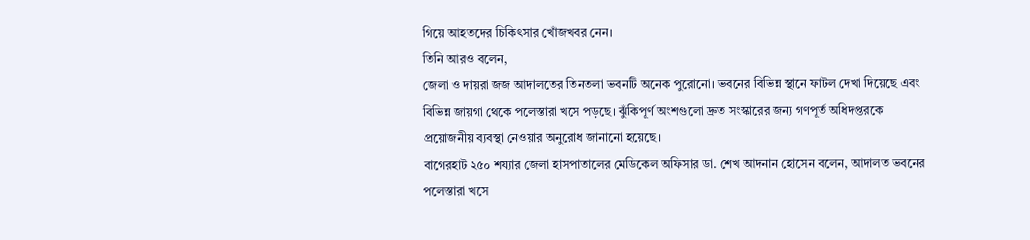গিয়ে আহতদের চিকিৎসার খোঁজখবর নেন।
তিনি আরও বলেন,
জেলা ও দায়রা জজ আদালতের তিনতলা ভবনটি অনেক পুরোনো। ভবনের বিভিন্ন স্থানে ফাটল দেখা দিয়েছে এবং বিভিন্ন জায়গা থেকে পলেস্তারা খসে পড়ছে। ঝুঁকিপূর্ণ অংশগুলো দ্রুত সংস্কারের জন্য গণপূর্ত অধিদপ্তরকে প্রয়োজনীয় ব্যবস্থা নেওয়ার অনুরোধ জানানো হয়েছে।
বাগেরহাট ২৫০ শয্যার জেলা হাসপাতালের মেডিকেল অফিসার ডা. শেখ আদনান হোসেন বলেন, আদালত ভবনের পলেস্তারা খসে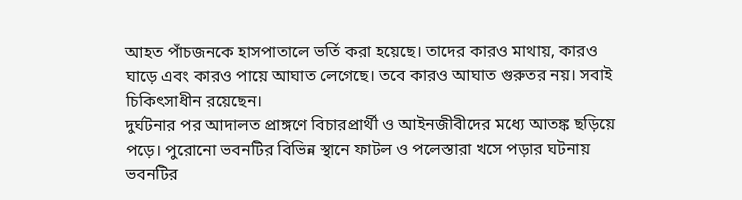আহত পাঁচজনকে হাসপাতালে ভর্তি করা হয়েছে। তাদের কারও মাথায়, কারও ঘাড়ে এবং কারও পায়ে আঘাত লেগেছে। তবে কারও আঘাত গুরুতর নয়। সবাই চিকিৎসাধীন রয়েছেন।
দুর্ঘটনার পর আদালত প্রাঙ্গণে বিচারপ্রার্থী ও আইনজীবীদের মধ্যে আতঙ্ক ছড়িয়ে পড়ে। পুরোনো ভবনটির বিভিন্ন স্থানে ফাটল ও পলেস্তারা খসে পড়ার ঘটনায় ভবনটির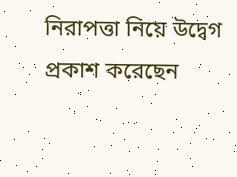নিরাপত্তা নিয়ে উদ্বেগ প্রকাশ করেছেন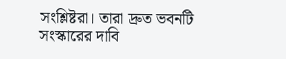সংশ্লিষ্টরা। তারা দ্রুত ভবনটি সংস্কারের দাবি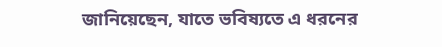জানিয়েছেন, যাতে ভবিষ্যতে এ ধরনের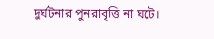দুর্ঘটনার পুনরাবৃত্তি না ঘটে।